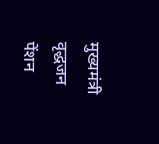मुख्यमंत्री वृद्धजन पेंशन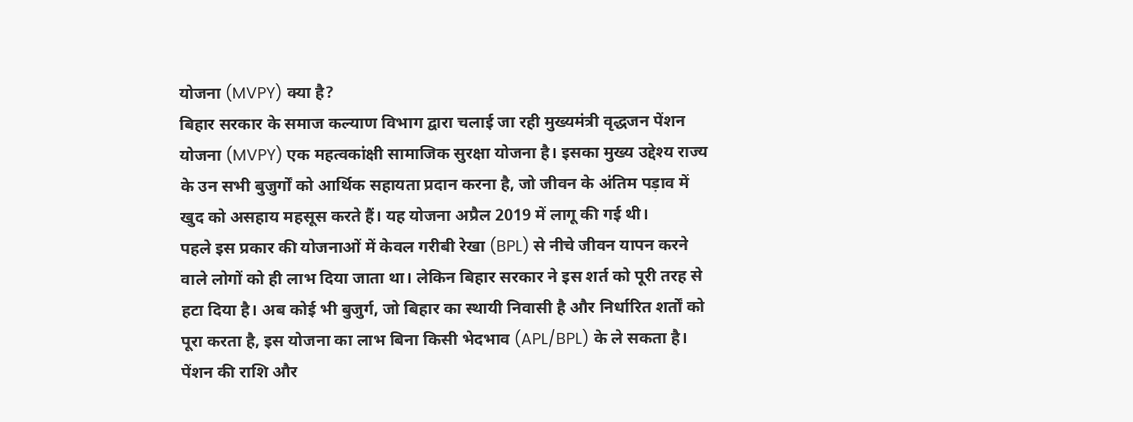योजना (MVPY) क्या है?
बिहार सरकार के समाज कल्याण विभाग द्वारा चलाई जा रही मुख्यमंत्री वृद्धजन पेंशन योजना (MVPY) एक महत्वकांक्षी सामाजिक सुरक्षा योजना है। इसका मुख्य उद्देश्य राज्य के उन सभी बुजुर्गों को आर्थिक सहायता प्रदान करना है, जो जीवन के अंतिम पड़ाव में खुद को असहाय महसूस करते हैं। यह योजना अप्रैल 2019 में लागू की गई थी।
पहले इस प्रकार की योजनाओं में केवल गरीबी रेखा (BPL) से नीचे जीवन यापन करने वाले लोगों को ही लाभ दिया जाता था। लेकिन बिहार सरकार ने इस शर्त को पूरी तरह से हटा दिया है। अब कोई भी बुजुर्ग, जो बिहार का स्थायी निवासी है और निर्धारित शर्तों को पूरा करता है, इस योजना का लाभ बिना किसी भेदभाव (APL/BPL) के ले सकता है।
पेंशन की राशि और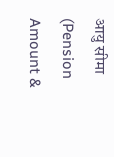आयु सीमा (Pension Amount &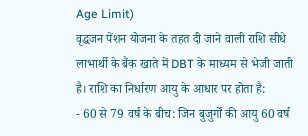Age Limit)
वृद्धजन पेंशन योजना के तहत दी जाने वाली राशि सीधे लाभार्थी के बैंक खाते में DBT के माध्यम से भेजी जाती है। राशि का निर्धारण आयु के आधार पर होता है:
- 60 से 79 वर्ष के बीच: जिन बुजुर्गों की आयु 60 वर्ष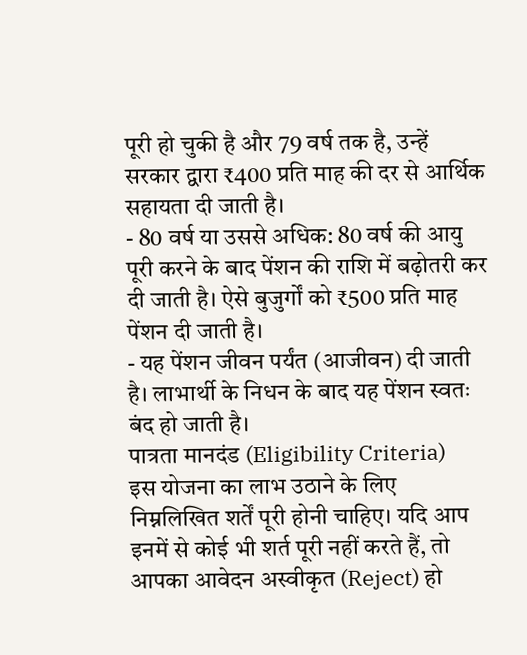पूरी हो चुकी है और 79 वर्ष तक है, उन्हें सरकार द्वारा ₹400 प्रति माह की दर से आर्थिक सहायता दी जाती है।
- 80 वर्ष या उससे अधिक: 80 वर्ष की आयु पूरी करने के बाद पेंशन की राशि में बढ़ोतरी कर दी जाती है। ऐसे बुजुर्गों को ₹500 प्रति माह पेंशन दी जाती है।
- यह पेंशन जीवन पर्यंत (आजीवन) दी जाती है। लाभार्थी के निधन के बाद यह पेंशन स्वतः बंद हो जाती है।
पात्रता मानदंड (Eligibility Criteria)
इस योजना का लाभ उठाने के लिए निम्नलिखित शर्तें पूरी होनी चाहिए। यदि आप इनमें से कोई भी शर्त पूरी नहीं करते हैं, तो आपका आवेदन अस्वीकृत (Reject) हो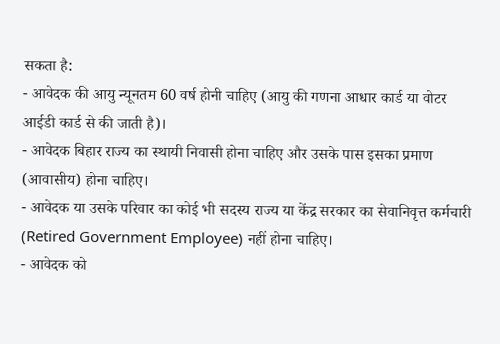सकता है:
- आवेदक की आयु न्यूनतम 60 वर्ष होनी चाहिए (आयु की गणना आधार कार्ड या वोटर आईडी कार्ड से की जाती है)।
- आवेदक बिहार राज्य का स्थायी निवासी होना चाहिए और उसके पास इसका प्रमाण (आवासीय) होना चाहिए।
- आवेदक या उसके परिवार का कोई भी सदस्य राज्य या केंद्र सरकार का सेवानिवृत्त कर्मचारी (Retired Government Employee) नहीं होना चाहिए।
- आवेदक को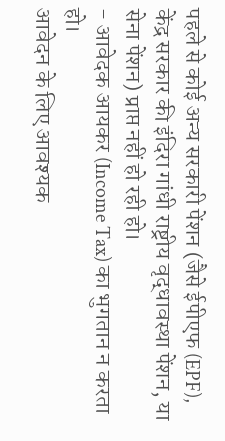पहले से कोई अन्य सरकारी पेंशन (जैसे ईपीएफ (EPF), केंद्र सरकार की इंदिरा गांधी राष्ट्रीय वृद्धावस्था पेंशन, या सेना पेंशन) प्राप्त नहीं हो रही हो।
- आवेदक आयकर (Income Tax) का भुगतान न करता हो।
आवेदन के लिए आवश्यक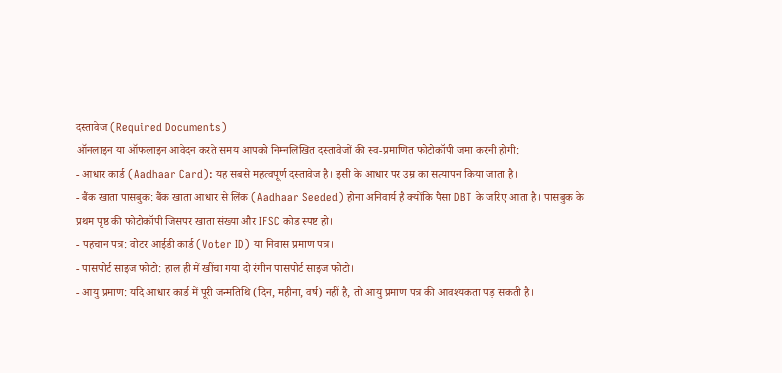दस्तावेज (Required Documents)
ऑनलाइन या ऑफलाइन आवेदन करते समय आपको निम्नलिखित दस्तावेजों की स्व-प्रमाणित फोटोकॉपी जमा करनी होगी:
- आधार कार्ड (Aadhaar Card): यह सबसे महत्वपूर्ण दस्तावेज है। इसी के आधार पर उम्र का सत्यापन किया जाता है।
- बैंक खाता पासबुक: बैंक खाता आधार से लिंक (Aadhaar Seeded) होना अनिवार्य है क्योंकि पैसा DBT के जरिए आता है। पासबुक के प्रथम पृष्ठ की फोटोकॉपी जिसपर खाता संख्या और IFSC कोड स्पष्ट हो।
- पहचान पत्र: वोटर आईडी कार्ड (Voter ID) या निवास प्रमाण पत्र।
- पासपोर्ट साइज फोटो: हाल ही में खींचा गया दो रंगीन पासपोर्ट साइज फोटो।
- आयु प्रमाण: यदि आधार कार्ड में पूरी जन्मतिथि (दिन, महीना, वर्ष) नहीं है, तो आयु प्रमाण पत्र की आवश्यकता पड़ सकती है।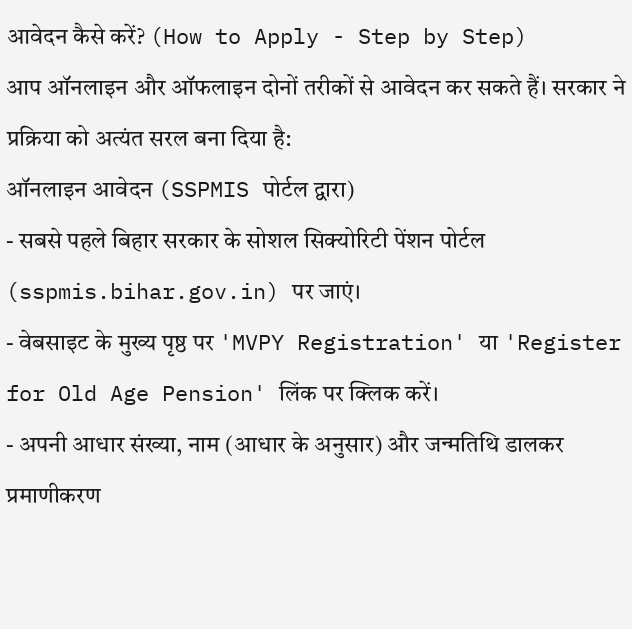आवेदन कैसे करें? (How to Apply - Step by Step)
आप ऑनलाइन और ऑफलाइन दोनों तरीकों से आवेदन कर सकते हैं। सरकार ने प्रक्रिया को अत्यंत सरल बना दिया है:
ऑनलाइन आवेदन (SSPMIS पोर्टल द्वारा)
- सबसे पहले बिहार सरकार के सोशल सिक्योरिटी पेंशन पोर्टल (sspmis.bihar.gov.in) पर जाएं।
- वेबसाइट के मुख्य पृष्ठ पर 'MVPY Registration' या 'Register for Old Age Pension' लिंक पर क्लिक करें।
- अपनी आधार संख्या, नाम (आधार के अनुसार) और जन्मतिथि डालकर प्रमाणीकरण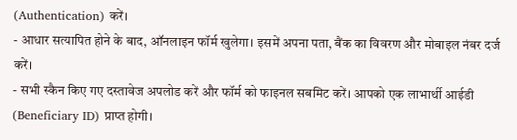(Authentication) करें।
- आधार सत्यापित होने के बाद, ऑनलाइन फॉर्म खुलेगा। इसमें अपना पता, बैंक का विवरण और मोबाइल नंबर दर्ज करें।
- सभी स्कैन किए गए दस्तावेज अपलोड करें और फॉर्म को फाइनल सबमिट करें। आपको एक लाभार्थी आईडी (Beneficiary ID) प्राप्त होगी।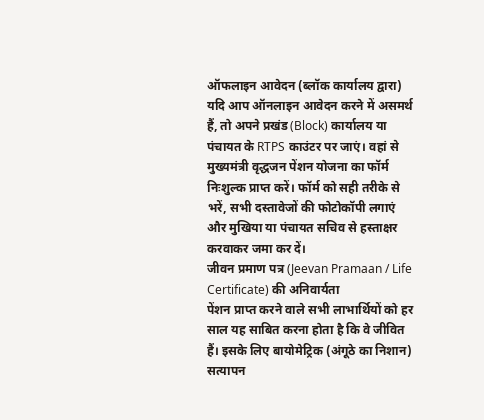ऑफलाइन आवेदन (ब्लॉक कार्यालय द्वारा)
यदि आप ऑनलाइन आवेदन करने में असमर्थ हैं, तो अपने प्रखंड (Block) कार्यालय या पंचायत के RTPS काउंटर पर जाएं। वहां से मुख्यमंत्री वृद्धजन पेंशन योजना का फॉर्म निःशुल्क प्राप्त करें। फॉर्म को सही तरीके से भरें, सभी दस्तावेजों की फोटोकॉपी लगाएं और मुखिया या पंचायत सचिव से हस्ताक्षर करवाकर जमा कर दें।
जीवन प्रमाण पत्र (Jeevan Pramaan / Life Certificate) की अनिवार्यता
पेंशन प्राप्त करने वाले सभी लाभार्थियों को हर साल यह साबित करना होता है कि वे जीवित हैं। इसके लिए बायोमेट्रिक (अंगूठे का निशान) सत्यापन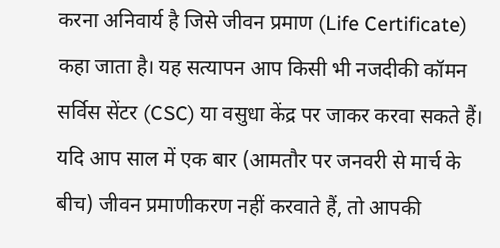करना अनिवार्य है जिसे जीवन प्रमाण (Life Certificate) कहा जाता है। यह सत्यापन आप किसी भी नजदीकी कॉमन सर्विस सेंटर (CSC) या वसुधा केंद्र पर जाकर करवा सकते हैं। यदि आप साल में एक बार (आमतौर पर जनवरी से मार्च के बीच) जीवन प्रमाणीकरण नहीं करवाते हैं, तो आपकी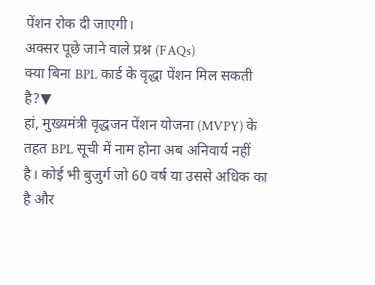पेंशन रोक दी जाएगी।
अक्सर पूछे जाने वाले प्रश्न (FAQs)
क्या बिना BPL कार्ड के वृद्धा पेंशन मिल सकती है?▼
हां, मुख्यमंत्री वृद्धजन पेंशन योजना (MVPY) के तहत BPL सूची में नाम होना अब अनिवार्य नहीं है। कोई भी बुजुर्ग जो 60 वर्ष या उससे अधिक का है और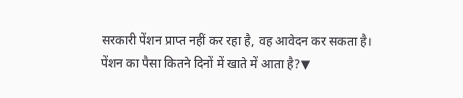सरकारी पेंशन प्राप्त नहीं कर रहा है, वह आवेदन कर सकता है।
पेंशन का पैसा कितने दिनों में खाते में आता है?▼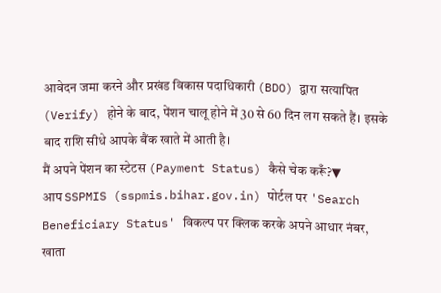आवेदन जमा करने और प्रखंड विकास पदाधिकारी (BDO) द्वारा सत्यापित (Verify) होने के बाद, पेंशन चालू होने में 30 से 60 दिन लग सकते हैं। इसके बाद राशि सीधे आपके बैंक खाते में आती है।
मैं अपने पेंशन का स्टेटस (Payment Status) कैसे चेक करूँ?▼
आप SSPMIS (sspmis.bihar.gov.in) पोर्टल पर 'Search Beneficiary Status' विकल्प पर क्लिक करके अपने आधार नंबर, खाता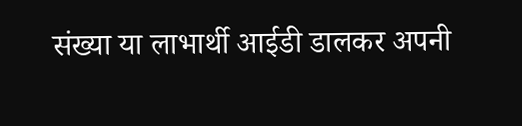संख्या या लाभार्थी आईडी डालकर अपनी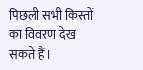पिछली सभी किस्तों का विवरण देख सकते हैं।